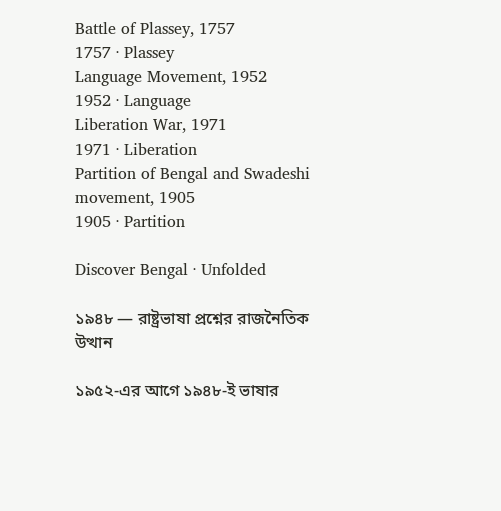Battle of Plassey, 1757
1757 · Plassey
Language Movement, 1952
1952 · Language
Liberation War, 1971
1971 · Liberation
Partition of Bengal and Swadeshi movement, 1905
1905 · Partition

Discover Bengal · Unfolded

১৯৪৮ — রাষ্ট্রভাষা প্রশ্নের রাজনৈতিক উত্থান

১৯৫২-এর আগে ১৯৪৮-ই ভাষার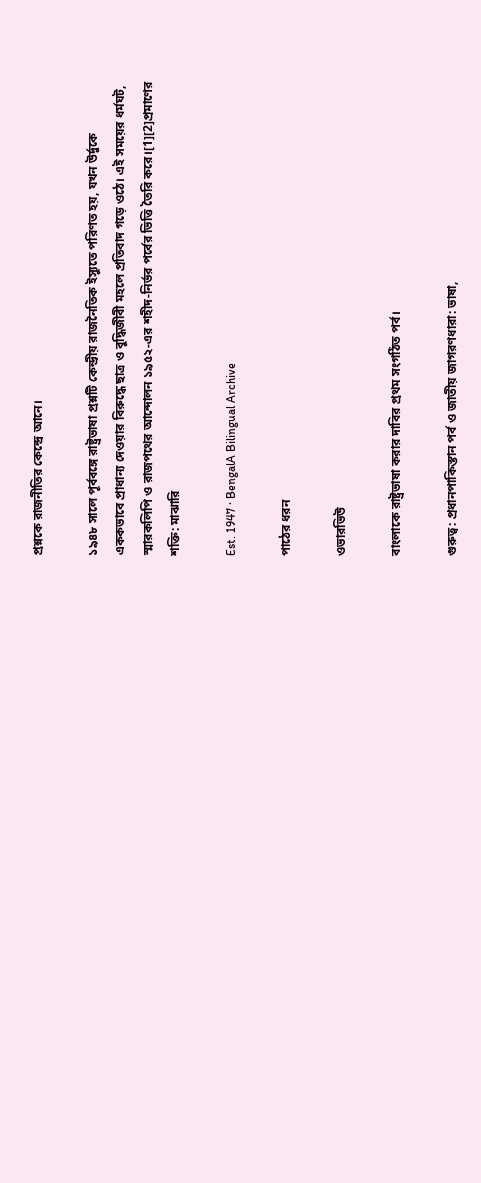প্রশ্নকে রাজনীতির কেন্দ্রে আনে।

১৯৪৮ সালে পূর্ববঙ্গে রাষ্ট্রভাষা প্রশ্নটি কেন্দ্রীয় রাজনৈতিক ইস্যুতে পরিণত হয়, যখন উর্দুকে এককভাবে প্রাধান্য দেওয়ার বিরুদ্ধে ছাত্র ও বুদ্ধিজীবী মহলে প্রতিবাদ গড়ে ওঠে। এই সময়ের ধর্মঘট, স্মারকলিপি ও রাজপথের আন্দোলন ১৯৫২-এর শহীদ-নির্ভর পর্বের ভিত্তি তৈরি করে।[1][2]প্রমাণের শক্তি: মাঝারি

Est. 1947 · BengalA Bilingual Archive

পাঠের ধরন

ওভারভিউ

বাংলাকে রাষ্ট্রভাষা করার দাবির প্রথম সংগঠিত পর্ব।

গুরুত্ব: প্রধানপাকিস্তান পর্ব ও জাতীয় জাগরণধারা: ভাষা,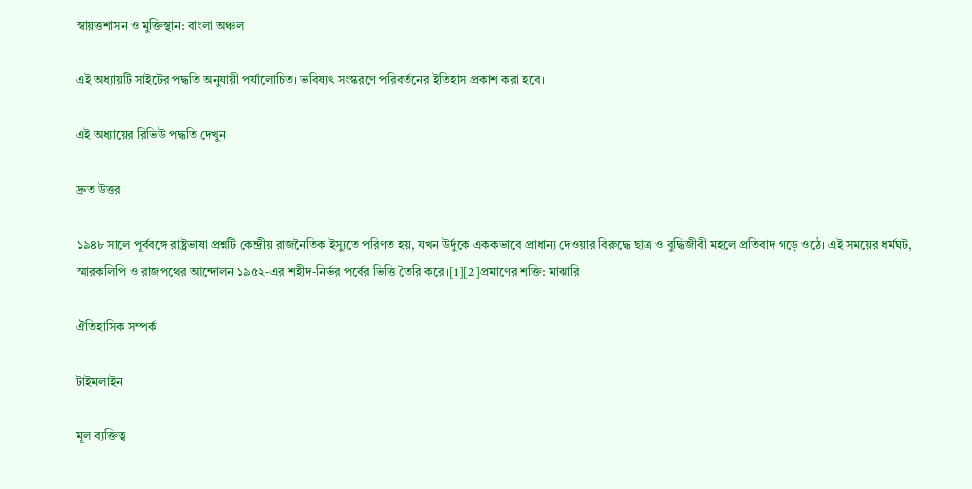স্বায়ত্তশাসন ও মুক্তিস্থান: বাংলা অঞ্চল

এই অধ্যায়টি সাইটের পদ্ধতি অনুযায়ী পর্যালোচিত। ভবিষ্যৎ সংস্করণে পরিবর্তনের ইতিহাস প্রকাশ করা হবে।

এই অধ্যায়ের রিভিউ পদ্ধতি দেখুন

দ্রুত উত্তর

১৯৪৮ সালে পূর্ববঙ্গে রাষ্ট্রভাষা প্রশ্নটি কেন্দ্রীয় রাজনৈতিক ইস্যুতে পরিণত হয়, যখন উর্দুকে এককভাবে প্রাধান্য দেওয়ার বিরুদ্ধে ছাত্র ও বুদ্ধিজীবী মহলে প্রতিবাদ গড়ে ওঠে। এই সময়ের ধর্মঘট, স্মারকলিপি ও রাজপথের আন্দোলন ১৯৫২-এর শহীদ-নির্ভর পর্বের ভিত্তি তৈরি করে।[1][2]প্রমাণের শক্তি: মাঝারি

ঐতিহাসিক সম্পর্ক

টাইমলাইন

মূল ব্যক্তিত্ব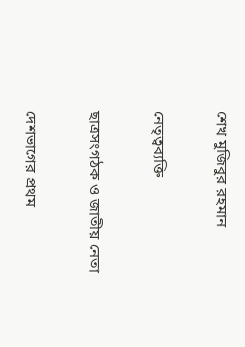শেখ মুজিবুর রহমান

নেতৃত্বব্যক্তি

ছাত্রসংগঠক ও জাতীয় নেতা

দেশভাগের প্রথম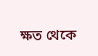ক্ষত থেকে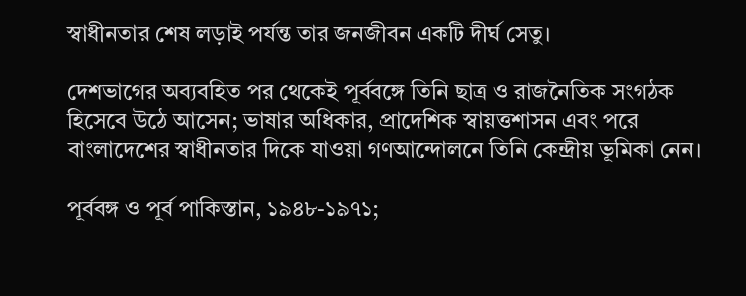স্বাধীনতার শেষ লড়াই পর্যন্ত তার জনজীবন একটি দীর্ঘ সেতু।

দেশভাগের অব্যবহিত পর থেকেই পূর্ববঙ্গে তিনি ছাত্র ও রাজনৈতিক সংগঠক হিসেবে উঠে আসেন; ভাষার অধিকার, প্রাদেশিক স্বায়ত্তশাসন এবং পরে বাংলাদেশের স্বাধীনতার দিকে যাওয়া গণআন্দোলনে তিনি কেন্দ্রীয় ভূমিকা নেন।

পূর্ববঙ্গ ও পূর্ব পাকিস্তান, ১৯৪৮-১৯৭১;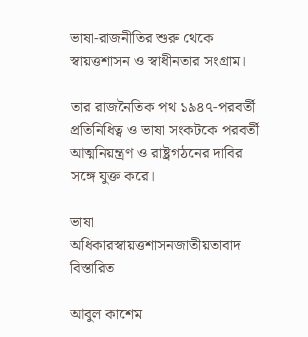ভাষা-রাজনীতির শুরু থেকে স্বায়ত্তশাসন ও স্বাধীনতার সংগ্রাম।

তার রাজনৈতিক পথ ১৯৪৭-পরবর্তী প্রতিনিধিত্ব ও ভাষা সংকটকে পরবর্তী আত্মনিয়ন্ত্রণ ও রাষ্ট্রগঠনের দাবির সঙ্গে যুক্ত করে।

ভাষা অধিকারস্বায়ত্তশাসনজাতীয়তাবাদ
বিস্তারিত

আবুল কাশেম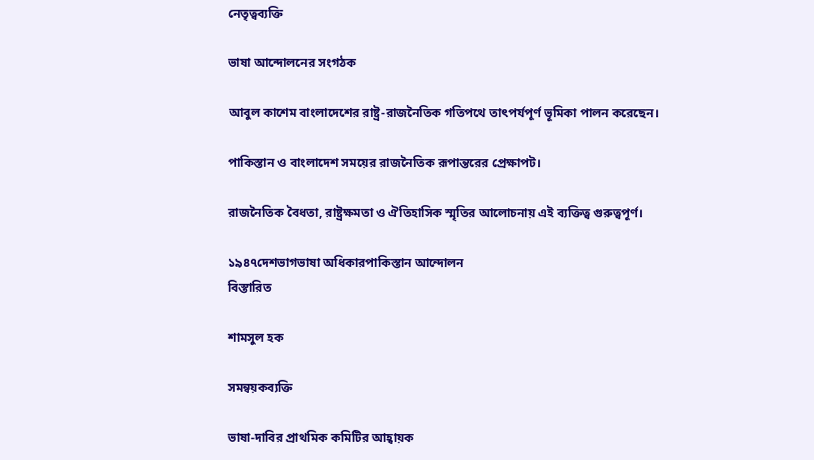নেতৃত্বব্যক্তি

ভাষা আন্দোলনের সংগঠক

আবুল কাশেম বাংলাদেশের রাষ্ট্র-রাজনৈতিক গতিপথে তাৎপর্যপূর্ণ ভূমিকা পালন করেছেন।

পাকিস্তান ও বাংলাদেশ সময়ের রাজনৈতিক রূপান্তরের প্রেক্ষাপট।

রাজনৈতিক বৈধতা, রাষ্ট্রক্ষমতা ও ঐতিহাসিক স্মৃতির আলোচনায় এই ব্যক্তিত্ব গুরুত্বপূর্ণ।

১৯৪৭দেশভাগভাষা অধিকারপাকিস্তান আন্দোলন
বিস্তারিত

শামসুল হক

সমন্বয়কব্যক্তি

ভাষা-দাবির প্রাথমিক কমিটির আহ্বায়ক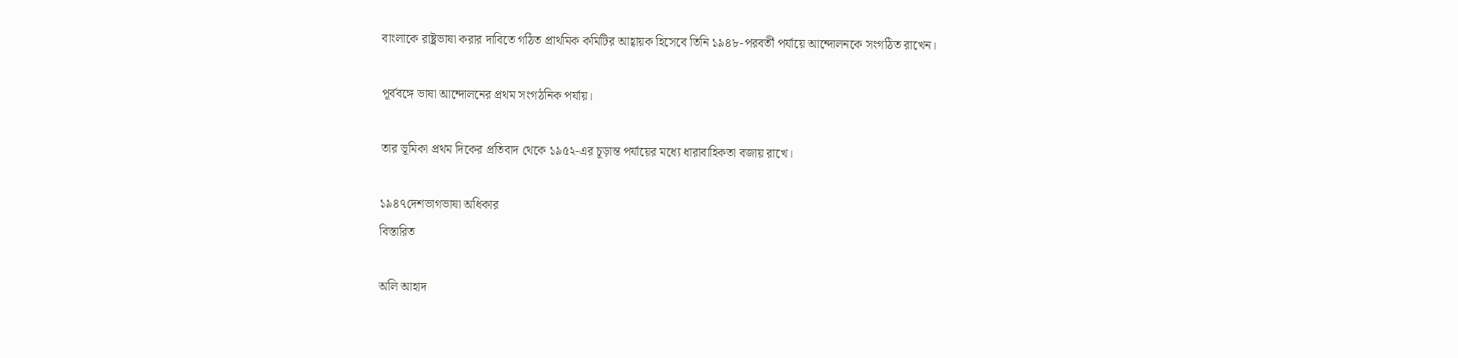বাংলাকে রাষ্ট্রভাষা করার দাবিতে গঠিত প্রাথমিক কমিটির আহ্বায়ক হিসেবে তিনি ১৯৪৮-পরবর্তী পর্যায়ে আন্দোলনকে সংগঠিত রাখেন।

পূর্ববঙ্গে ভাষা আন্দোলনের প্রথম সংগঠনিক পর্যায়।

তার ভূমিকা প্রথম দিকের প্রতিবাদ থেকে ১৯৫২-এর চূড়ান্ত পর্যায়ের মধ্যে ধারাবাহিকতা বজায় রাখে।

১৯৪৭দেশভাগভাষা অধিকার
বিস্তারিত

অলি আহাদ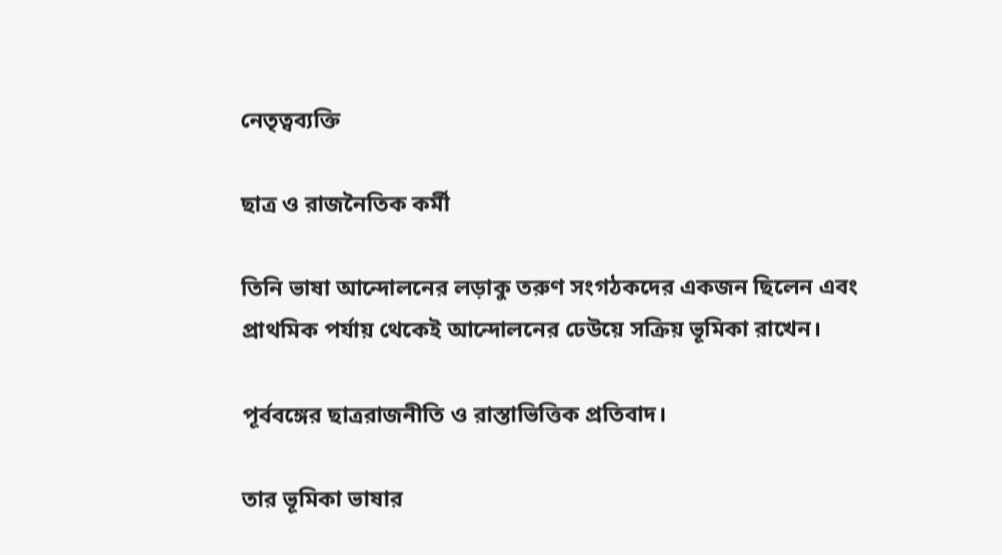নেতৃত্বব্যক্তি

ছাত্র ও রাজনৈতিক কর্মী

তিনি ভাষা আন্দোলনের লড়াকু তরুণ সংগঠকদের একজন ছিলেন এবং প্রাথমিক পর্যায় থেকেই আন্দোলনের ঢেউয়ে সক্রিয় ভূমিকা রাখেন।

পূর্ববঙ্গের ছাত্ররাজনীতি ও রাস্তাভিত্তিক প্রতিবাদ।

তার ভূমিকা ভাষার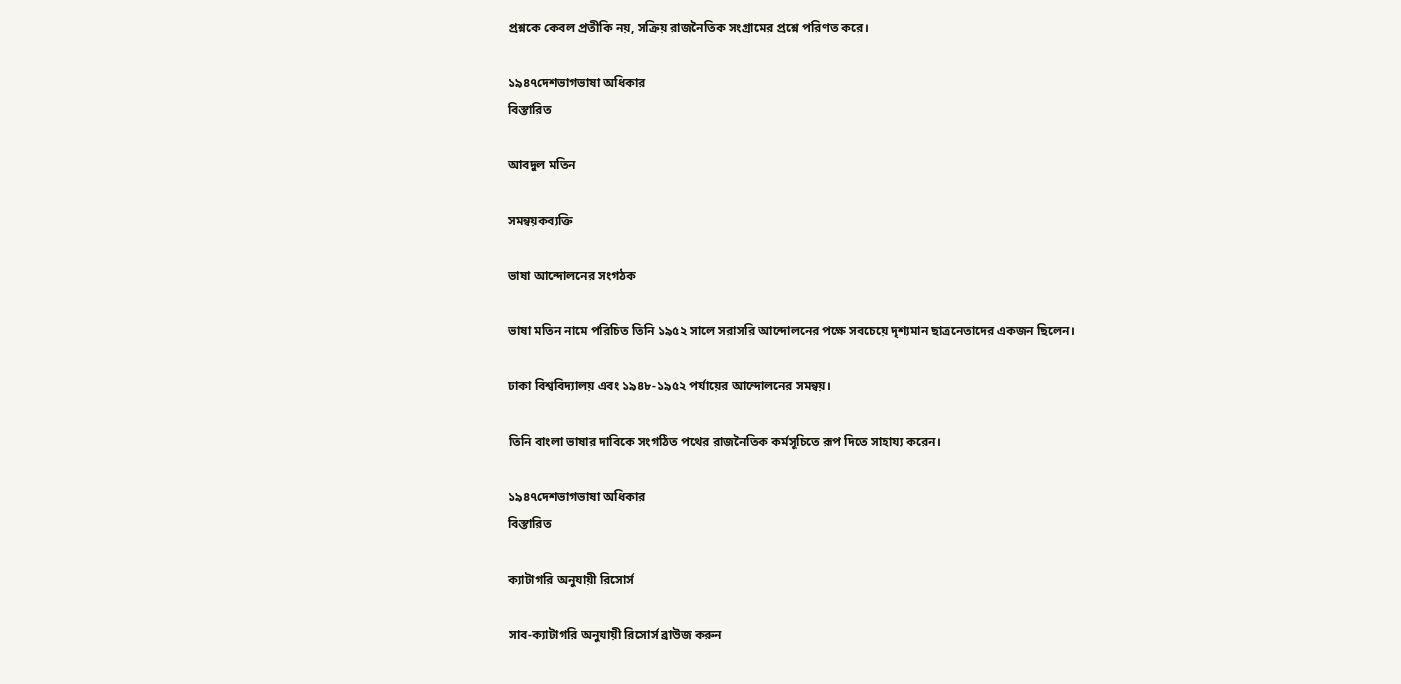প্রশ্নকে কেবল প্রতীকি নয়, সক্রিয় রাজনৈতিক সংগ্রামের প্রশ্নে পরিণত করে।

১৯৪৭দেশভাগভাষা অধিকার
বিস্তারিত

আবদুল মতিন

সমন্বয়কব্যক্তি

ভাষা আন্দোলনের সংগঠক

ভাষা মতিন নামে পরিচিত তিনি ১৯৫২ সালে সরাসরি আন্দোলনের পক্ষে সবচেয়ে দৃশ্যমান ছাত্রনেতাদের একজন ছিলেন।

ঢাকা বিশ্ববিদ্যালয় এবং ১৯৪৮-১৯৫২ পর্যায়ের আন্দোলনের সমন্বয়।

তিনি বাংলা ভাষার দাবিকে সংগঠিত পথের রাজনৈতিক কর্মসূচিতে রূপ দিতে সাহায্য করেন।

১৯৪৭দেশভাগভাষা অধিকার
বিস্তারিত

ক্যাটাগরি অনুযায়ী রিসোর্স

সাব-ক্যাটাগরি অনুযায়ী রিসোর্স ব্রাউজ করুন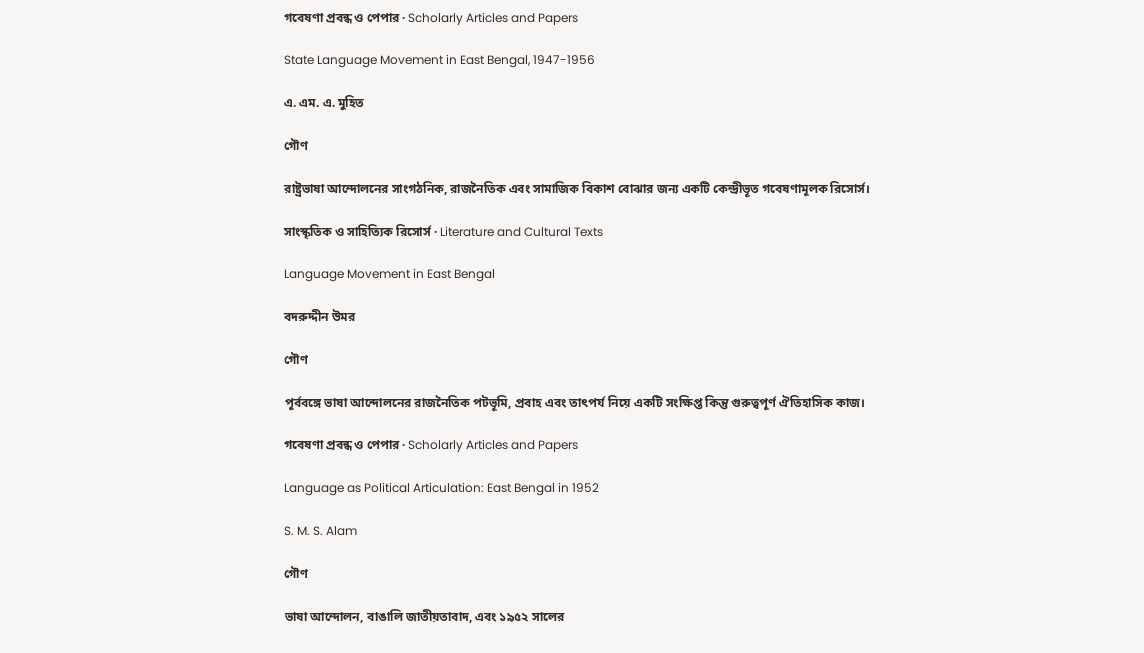গবেষণা প্রবন্ধ ও পেপার · Scholarly Articles and Papers

State Language Movement in East Bengal, 1947-1956

এ. এম. এ. মুহিত

গৌণ

রাষ্ট্রভাষা আন্দোলনের সাংগঠনিক, রাজনৈতিক এবং সামাজিক বিকাশ বোঝার জন্য একটি কেন্দ্রীভূত গবেষণামূলক রিসোর্স।

সাংস্কৃতিক ও সাহিত্যিক রিসোর্স · Literature and Cultural Texts

Language Movement in East Bengal

বদরুদ্দীন উমর

গৌণ

পূর্ববঙ্গে ভাষা আন্দোলনের রাজনৈতিক পটভূমি, প্রবাহ এবং তাৎপর্য নিয়ে একটি সংক্ষিপ্ত কিন্তু গুরুত্বপূর্ণ ঐতিহাসিক কাজ।

গবেষণা প্রবন্ধ ও পেপার · Scholarly Articles and Papers

Language as Political Articulation: East Bengal in 1952

S. M. S. Alam

গৌণ

ভাষা আন্দোলন, বাঙালি জাতীয়তাবাদ, এবং ১৯৫২ সালের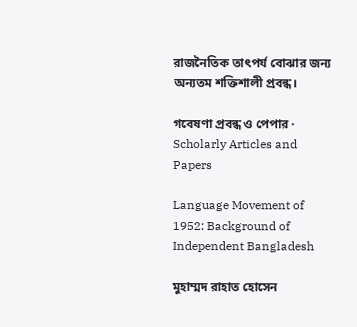রাজনৈতিক তাৎপর্য বোঝার জন্য অন্যতম শক্তিশালী প্রবন্ধ।

গবেষণা প্রবন্ধ ও পেপার · Scholarly Articles and Papers

Language Movement of 1952: Background of Independent Bangladesh

মুহাম্মদ রাহাত হোসেন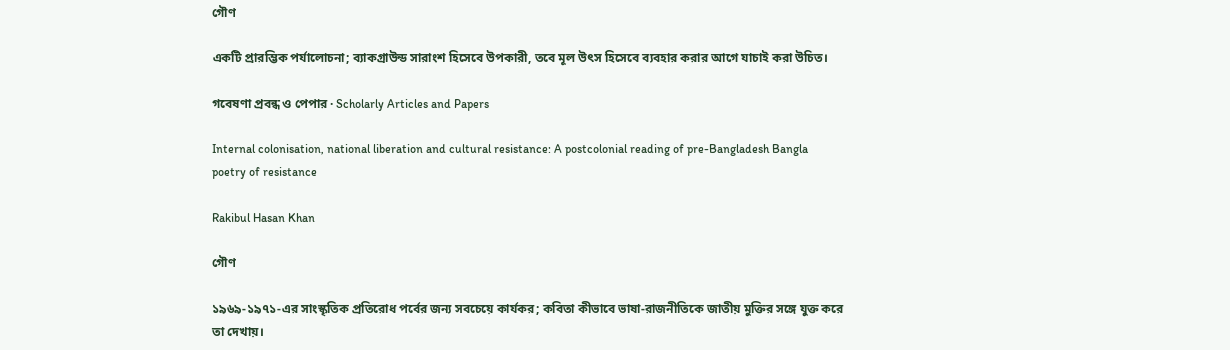গৌণ

একটি প্রারম্ভিক পর্যালোচনা; ব্যাকগ্রাউন্ড সারাংশ হিসেবে উপকারী, তবে মূল উৎস হিসেবে ব্যবহার করার আগে যাচাই করা উচিত।

গবেষণা প্রবন্ধ ও পেপার · Scholarly Articles and Papers

Internal colonisation, national liberation and cultural resistance: A postcolonial reading of pre-Bangladesh Bangla poetry of resistance

Rakibul Hasan Khan

গৌণ

১৯৬৯-১৯৭১-এর সাংস্কৃতিক প্রতিরোধ পর্বের জন্য সবচেয়ে কার্যকর; কবিতা কীভাবে ভাষা-রাজনীতিকে জাতীয় মুক্তির সঙ্গে যুক্ত করে তা দেখায়।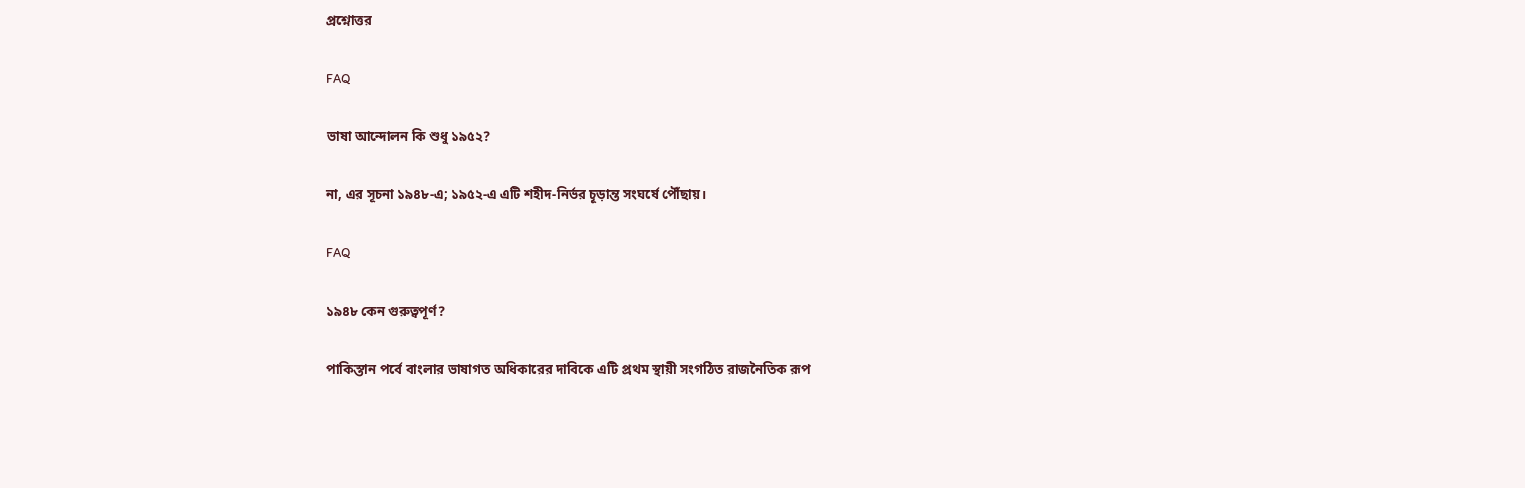প্রশ্নোত্তর

FAQ

ভাষা আন্দোলন কি শুধু ১৯৫২?

না, এর সূচনা ১৯৪৮-এ; ১৯৫২-এ এটি শহীদ-নির্ভর চূড়ান্ত সংঘর্ষে পৌঁছায়।

FAQ

১৯৪৮ কেন গুরুত্বপূর্ণ?

পাকিস্তান পর্বে বাংলার ভাষাগত অধিকারের দাবিকে এটি প্রথম স্থায়ী সংগঠিত রাজনৈতিক রূপ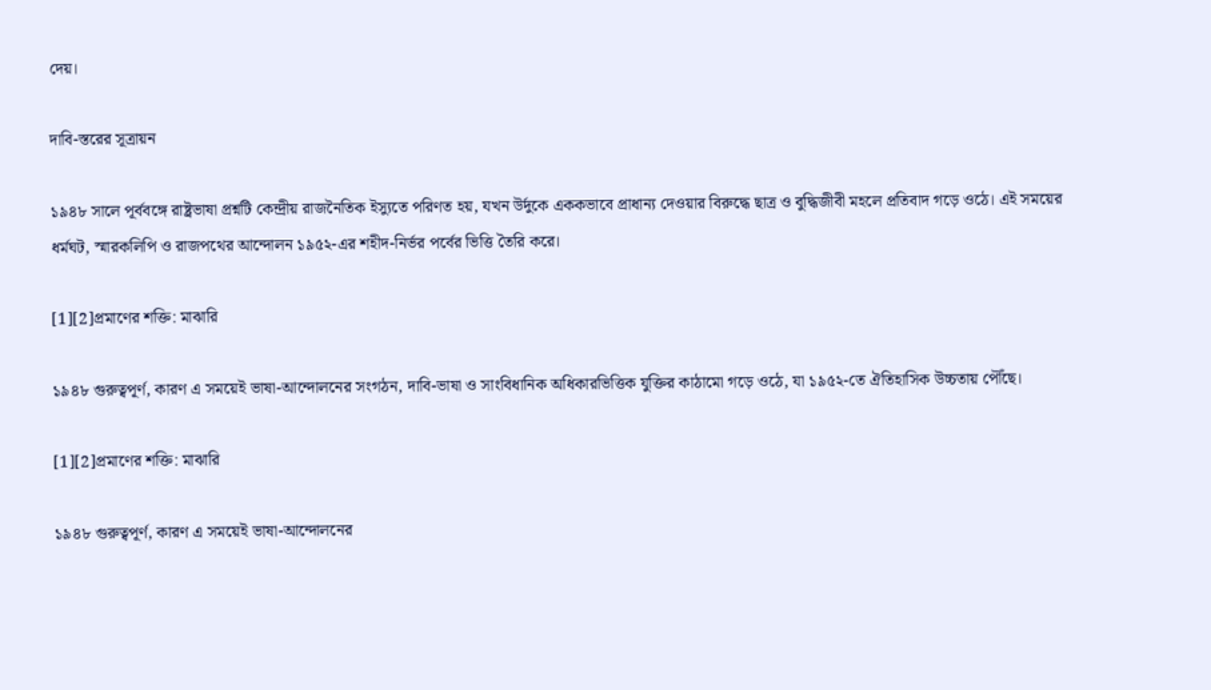দেয়।

দাবি-স্তরের সূত্রায়ন

১৯৪৮ সালে পূর্ববঙ্গে রাষ্ট্রভাষা প্রশ্নটি কেন্দ্রীয় রাজনৈতিক ইস্যুতে পরিণত হয়, যখন উর্দুকে এককভাবে প্রাধান্য দেওয়ার বিরুদ্ধে ছাত্র ও বুদ্ধিজীবী মহলে প্রতিবাদ গড়ে ওঠে। এই সময়ের ধর্মঘট, স্মারকলিপি ও রাজপথের আন্দোলন ১৯৫২-এর শহীদ-নির্ভর পর্বের ভিত্তি তৈরি করে।

[1][2]প্রমাণের শক্তি: মাঝারি

১৯৪৮ গুরুত্বপূর্ণ, কারণ এ সময়েই ভাষা-আন্দোলনের সংগঠন, দাবি-ভাষা ও সাংবিধানিক অধিকারভিত্তিক যুক্তির কাঠামো গড়ে ওঠে, যা ১৯৫২-তে ঐতিহাসিক উচ্চতায় পৌঁছে।

[1][2]প্রমাণের শক্তি: মাঝারি

১৯৪৮ গুরুত্বপূর্ণ, কারণ এ সময়েই ভাষা-আন্দোলনের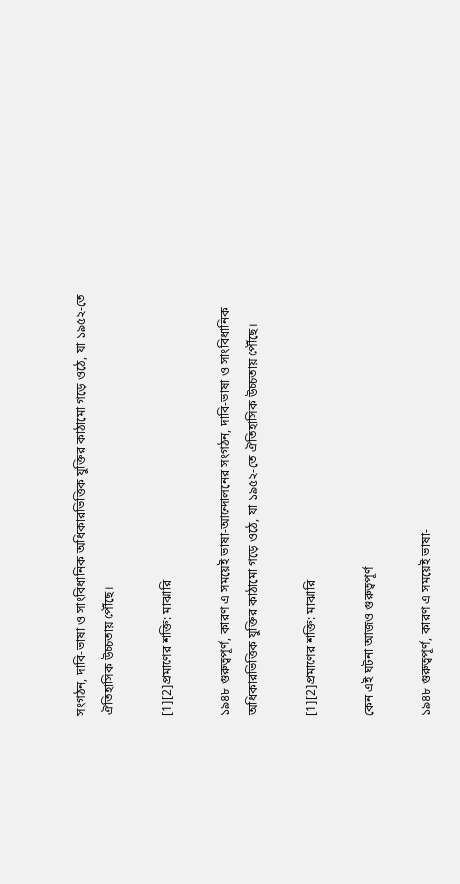সংগঠন, দাবি-ভাষা ও সাংবিধানিক অধিকারভিত্তিক যুক্তির কাঠামো গড়ে ওঠে, যা ১৯৫২-তে ঐতিহাসিক উচ্চতায় পৌঁছে।

[1][2]প্রমাণের শক্তি: মাঝারি

১৯৪৮ গুরুত্বপূর্ণ, কারণ এ সময়েই ভাষা-আন্দোলনের সংগঠন, দাবি-ভাষা ও সাংবিধানিক অধিকারভিত্তিক যুক্তির কাঠামো গড়ে ওঠে, যা ১৯৫২-তে ঐতিহাসিক উচ্চতায় পৌঁছে।

[1][2]প্রমাণের শক্তি: মাঝারি

কেন এই ঘটনা আজও গুরুত্বপূর্ণ

১৯৪৮ গুরুত্বপূর্ণ, কারণ এ সময়েই ভাষা-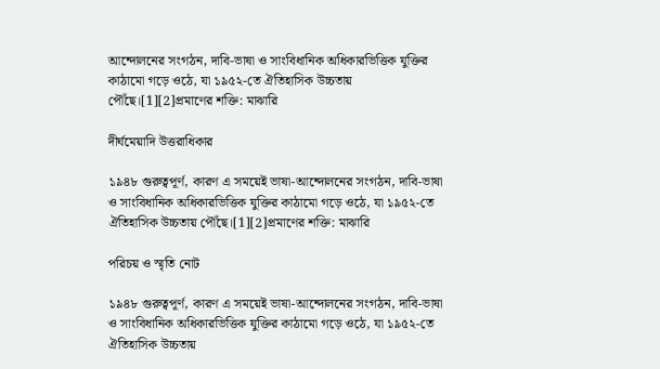আন্দোলনের সংগঠন, দাবি-ভাষা ও সাংবিধানিক অধিকারভিত্তিক যুক্তির কাঠামো গড়ে ওঠে, যা ১৯৫২-তে ঐতিহাসিক উচ্চতায় পৌঁছে।[1][2]প্রমাণের শক্তি: মাঝারি

দীর্ঘমেয়াদি উত্তরাধিকার

১৯৪৮ গুরুত্বপূর্ণ, কারণ এ সময়েই ভাষা-আন্দোলনের সংগঠন, দাবি-ভাষা ও সাংবিধানিক অধিকারভিত্তিক যুক্তির কাঠামো গড়ে ওঠে, যা ১৯৫২-তে ঐতিহাসিক উচ্চতায় পৌঁছে।[1][2]প্রমাণের শক্তি: মাঝারি

পরিচয় ও স্মৃতি নোট

১৯৪৮ গুরুত্বপূর্ণ, কারণ এ সময়েই ভাষা-আন্দোলনের সংগঠন, দাবি-ভাষা ও সাংবিধানিক অধিকারভিত্তিক যুক্তির কাঠামো গড়ে ওঠে, যা ১৯৫২-তে ঐতিহাসিক উচ্চতায়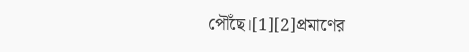পৌঁছে।[1][2]প্রমাণের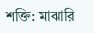শক্তি: মাঝারি